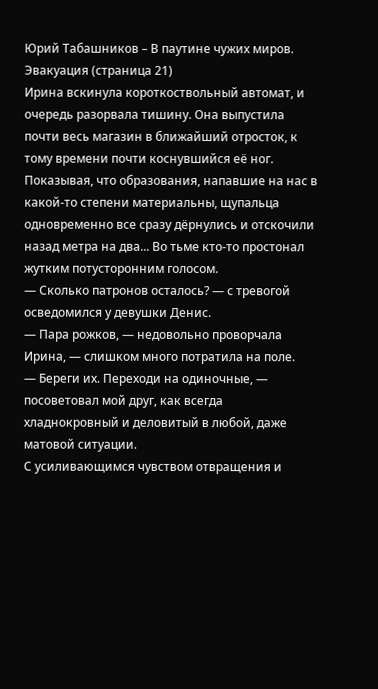Юрий Табашников – В паутине чужих миров. Эвакуация (страница 21)
Ирина вскинула короткоствольный автомат, и очередь разорвала тишину. Она выпустила почти весь магазин в ближайший отросток, к тому времени почти коснувшийся её ног. Показывая, что образования, напавшие на нас в какой-то степени материальны, щупальца одновременно все сразу дёрнулись и отскочили назад метра на два... Во тьме кто-то простонал жутким потусторонним голосом.
— Сколько патронов осталось? — с тревогой осведомился у девушки Денис.
— Пара рожков, — недовольно проворчала Ирина, — слишком много потратила на поле.
— Береги их. Переходи на одиночные, — посоветовал мой друг, как всегда хладнокровный и деловитый в любой, даже матовой ситуации.
С усиливающимся чувством отвращения и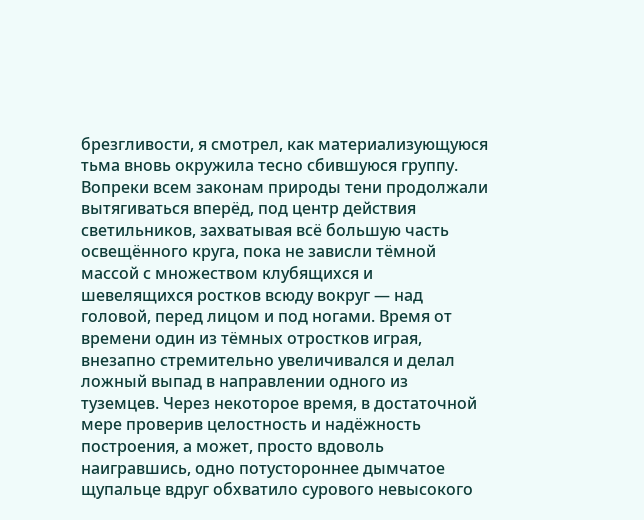брезгливости, я смотрел, как материализующуюся тьма вновь окружила тесно сбившуюся группу. Вопреки всем законам природы тени продолжали вытягиваться вперёд, под центр действия светильников, захватывая всё большую часть освещённого круга, пока не зависли тёмной массой с множеством клубящихся и шевелящихся ростков всюду вокруг — над головой, перед лицом и под ногами. Время от времени один из тёмных отростков играя, внезапно стремительно увеличивался и делал ложный выпад в направлении одного из туземцев. Через некоторое время, в достаточной мере проверив целостность и надёжность построения, а может, просто вдоволь наигравшись, одно потустороннее дымчатое щупальце вдруг обхватило сурового невысокого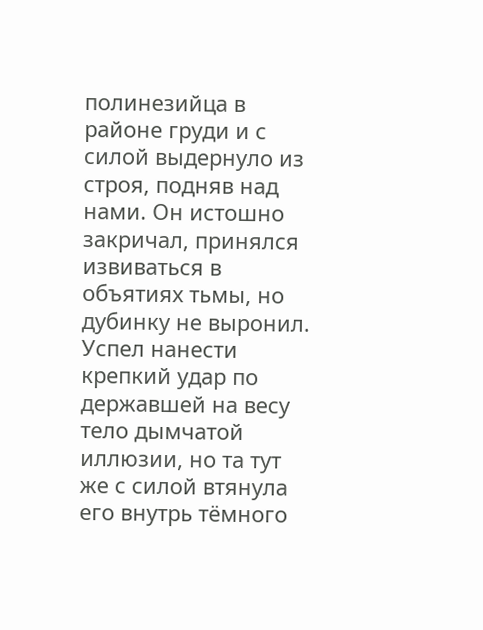полинезийца в районе груди и с силой выдернуло из строя, подняв над нами. Он истошно закричал, принялся извиваться в объятиях тьмы, но дубинку не выронил. Успел нанести крепкий удар по державшей на весу тело дымчатой иллюзии, но та тут же с силой втянула его внутрь тёмного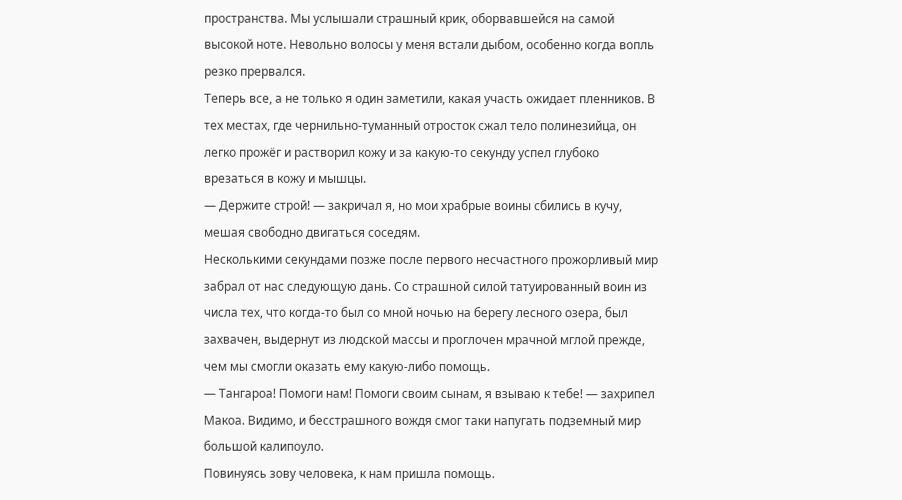пространства. Мы услышали страшный крик, оборвавшейся на самой высокой ноте. Невольно волосы у меня встали дыбом, особенно когда вопль резко прервался.
Теперь все, а не только я один заметили, какая участь ожидает пленников. В тех местах, где чернильно-туманный отросток сжал тело полинезийца, он легко прожёг и растворил кожу и за какую-то секунду успел глубоко врезаться в кожу и мышцы.
— Держите строй! — закричал я, но мои храбрые воины сбились в кучу, мешая свободно двигаться соседям.
Несколькими секундами позже после первого несчастного прожорливый мир забрал от нас следующую дань. Со страшной силой татуированный воин из числа тех, что когда-то был со мной ночью на берегу лесного озера, был захвачен, выдернут из людской массы и проглочен мрачной мглой прежде, чем мы смогли оказать ему какую-либо помощь.
— Тангароа! Помоги нам! Помоги своим сынам, я взываю к тебе! — захрипел Макоа. Видимо, и бесстрашного вождя смог таки напугать подземный мир большой калипоуло.
Повинуясь зову человека, к нам пришла помощь.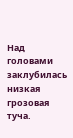Над головами заклубилась низкая грозовая туча.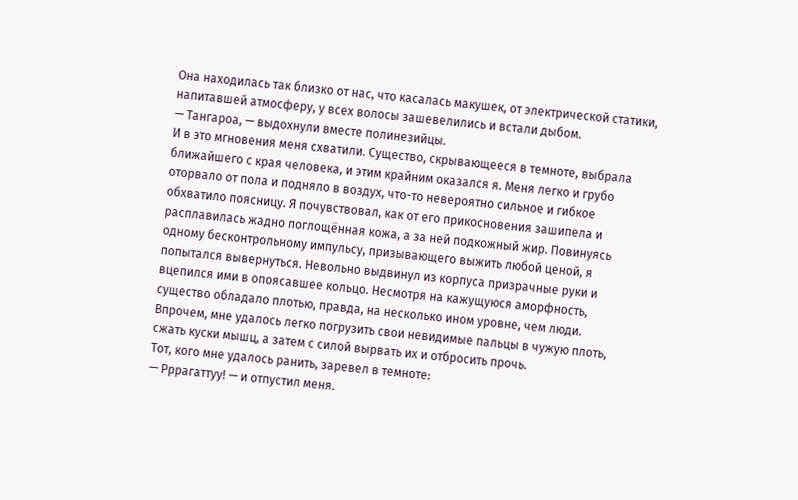Она находилась так близко от нас, что касалась макушек, от электрической статики, напитавшей атмосферу, у всех волосы зашевелились и встали дыбом.
— Тангароа, — выдохнули вместе полинезийцы.
И в это мгновения меня схватили. Существо, скрывающееся в темноте, выбрала ближайшего с края человека, и этим крайним оказался я. Меня легко и грубо оторвало от пола и подняло в воздух, что-то невероятно сильное и гибкое обхватило поясницу. Я почувствовал, как от его прикосновения зашипела и расплавилась жадно поглощённая кожа, а за ней подкожный жир. Повинуясь одному бесконтрольному импульсу, призывающего выжить любой ценой, я попытался вывернуться. Невольно выдвинул из корпуса призрачные руки и вцепился ими в опоясавшее кольцо. Несмотря на кажущуюся аморфность, существо обладало плотью, правда, на несколько ином уровне, чем люди. Впрочем, мне удалось легко погрузить свои невидимые пальцы в чужую плоть, сжать куски мышц, а затем с силой вырвать их и отбросить прочь.
Тот, кого мне удалось ранить, заревел в темноте:
— Рррагаттуу! — и отпустил меня.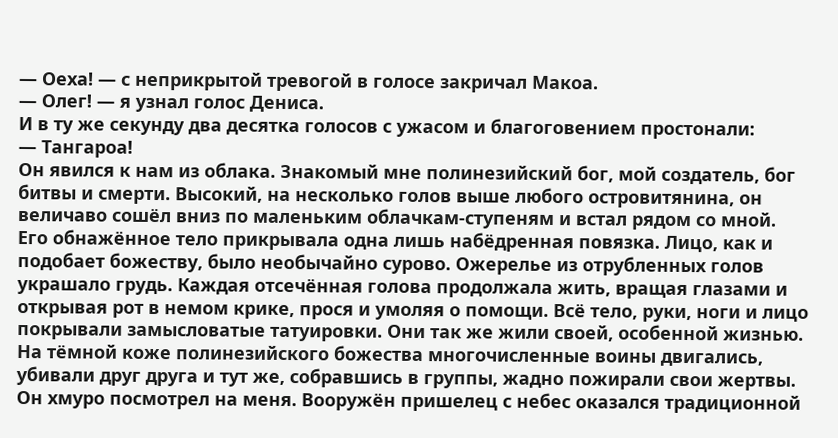— Оеха! — с неприкрытой тревогой в голосе закричал Макоа.
— Олег! — я узнал голос Дениса.
И в ту же секунду два десятка голосов с ужасом и благоговением простонали:
— Тангароа!
Он явился к нам из облака. Знакомый мне полинезийский бог, мой создатель, бог битвы и смерти. Высокий, на несколько голов выше любого островитянина, он величаво сошёл вниз по маленьким облачкам-ступеням и встал рядом со мной.
Его обнажённое тело прикрывала одна лишь набёдренная повязка. Лицо, как и подобает божеству, было необычайно сурово. Ожерелье из отрубленных голов украшало грудь. Каждая отсечённая голова продолжала жить, вращая глазами и открывая рот в немом крике, прося и умоляя о помощи. Всё тело, руки, ноги и лицо покрывали замысловатые татуировки. Они так же жили своей, особенной жизнью. На тёмной коже полинезийского божества многочисленные воины двигались, убивали друг друга и тут же, собравшись в группы, жадно пожирали свои жертвы.
Он хмуро посмотрел на меня. Вооружён пришелец с небес оказался традиционной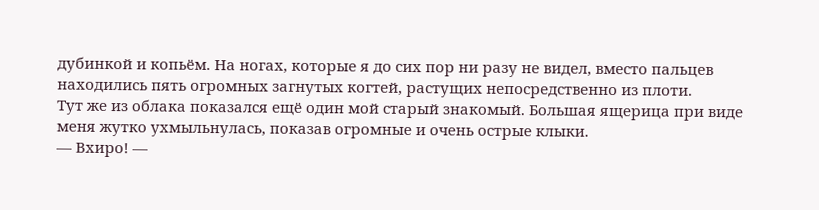дубинкой и копьём. На ногах, которые я до сих пор ни разу не видел, вместо пальцев находились пять огромных загнутых когтей, растущих непосредственно из плоти.
Тут же из облака показался ещё один мой старый знакомый. Большая ящерица при виде меня жутко ухмыльнулась, показав огромные и очень острые клыки.
— Вхиро! —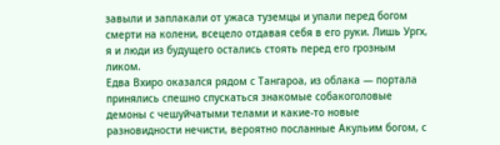завыли и заплакали от ужаса туземцы и упали перед богом смерти на колени, всецело отдавая себя в его руки. Лишь Ургх, я и люди из будущего остались стоять перед его грозным ликом.
Едва Вхиро оказался рядом с Тангароа, из облака — портала принялись спешно спускаться знакомые собакоголовые демоны с чешуйчатыми телами и какие-то новые разновидности нечисти, вероятно посланные Акульим богом, с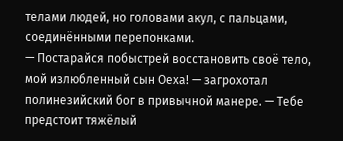телами людей, но головами акул, с пальцами, соединёнными перепонками.
— Постарайся побыстрей восстановить своё тело, мой излюбленный сын Оеха! — загрохотал полинезийский бог в привычной манере. — Тебе предстоит тяжёлый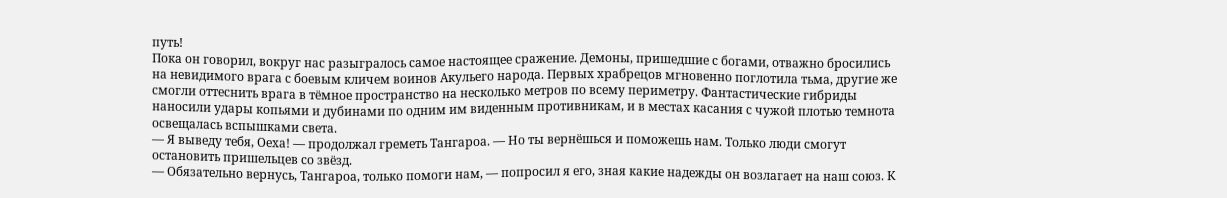путь!
Пока он говорил, вокруг нас разыгралось самое настоящее сражение. Демоны, пришедшие с богами, отважно бросились на невидимого врага с боевым кличем воинов Акульего народа. Первых храбрецов мгновенно поглотила тьма, другие же смогли оттеснить врага в тёмное пространство на несколько метров по всему периметру. Фантастические гибриды наносили удары копьями и дубинами по одним им виденным противникам, и в местах касания с чужой плотью темнота освещалась вспышками света.
— Я выведу тебя, Оеха! — продолжал греметь Тангароа. — Но ты вернёшься и поможешь нам. Только люди смогут остановить пришельцев со звёзд.
— Обязательно вернусь, Тангароа, только помоги нам, — попросил я его, зная какие надежды он возлагает на наш союз. К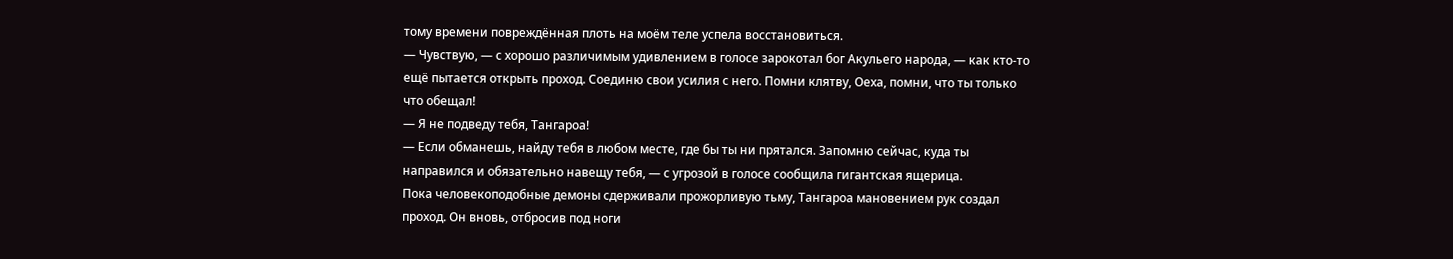тому времени повреждённая плоть на моём теле успела восстановиться.
— Чувствую, — с хорошо различимым удивлением в голосе зарокотал бог Акульего народа, — как кто-то ещё пытается открыть проход. Соединю свои усилия с него. Помни клятву, Оеха, помни, что ты только что обещал!
— Я не подведу тебя, Тангароа!
— Если обманешь, найду тебя в любом месте, где бы ты ни прятался. Запомню сейчас, куда ты направился и обязательно навещу тебя, — с угрозой в голосе сообщила гигантская ящерица.
Пока человекоподобные демоны сдерживали прожорливую тьму, Тангароа мановением рук создал проход. Он вновь, отбросив под ноги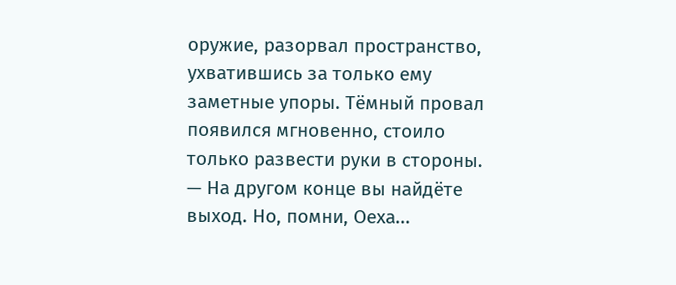оружие, разорвал пространство, ухватившись за только ему заметные упоры. Тёмный провал появился мгновенно, стоило только развести руки в стороны.
— На другом конце вы найдёте выход. Но, помни, Оеха...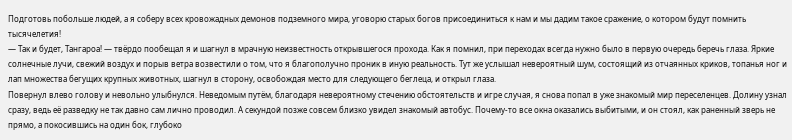Подготовь побольше людей, а я соберу всех кровожадных демонов подземного мира, уговорю старых богов присоединиться к нам и мы дадим такое сражение, о котором будут помнить тысячелетия!
— Так и будет, Тангароа! — твёрдо пообещал я и шагнул в мрачную неизвестность открывшегося прохода. Как я помнил, при переходах всегда нужно было в первую очередь беречь глаза. Яркие солнечные лучи, свежий воздух и порыв ветра возвестили о том, что я благополучно проник в иную реальность. Тут же услышал невероятный шум, состоящий из отчаянных криков, топанья ног и лап множества бегущих крупных животных, шагнул в сторону, освобождая место для следующего беглеца, и открыл глаза.
Повернул влево голову и невольно улыбнулся. Неведомым путём, благодаря невероятному стечению обстоятельств и игре случая, я снова попал в уже знакомый мир переселенцев. Долину узнал сразу, ведь её разведку не так давно сам лично проводил. А секундой позже совсем близко увидел знакомый автобус. Почему-то все окна оказались выбитыми, и он стоял, как раненный зверь не прямо, а покосившись на один бок, глубоко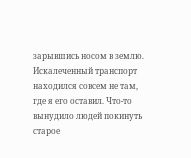зарывшись носом в землю. Искалеченный транспорт находился совсем не там, где я его оставил. Что-то вынудило людей покинуть старое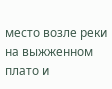место возле реки на выжженном плато и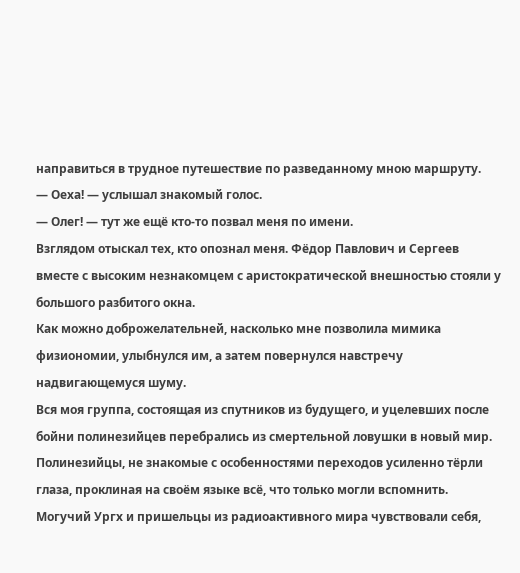направиться в трудное путешествие по разведанному мною маршруту.
— Оеха! — услышал знакомый голос.
— Олег! — тут же ещё кто-то позвал меня по имени.
Взглядом отыскал тех, кто опознал меня. Фёдор Павлович и Сергеев вместе с высоким незнакомцем с аристократической внешностью стояли у большого разбитого окна.
Как можно доброжелательней, насколько мне позволила мимика физиономии, улыбнулся им, а затем повернулся навстречу надвигающемуся шуму.
Вся моя группа, состоящая из спутников из будущего, и уцелевших после бойни полинезийцев перебрались из смертельной ловушки в новый мир. Полинезийцы, не знакомые с особенностями переходов усиленно тёрли глаза, проклиная на своём языке всё, что только могли вспомнить. Могучий Ургх и пришельцы из радиоактивного мира чувствовали себя,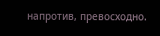напротив, превосходно.